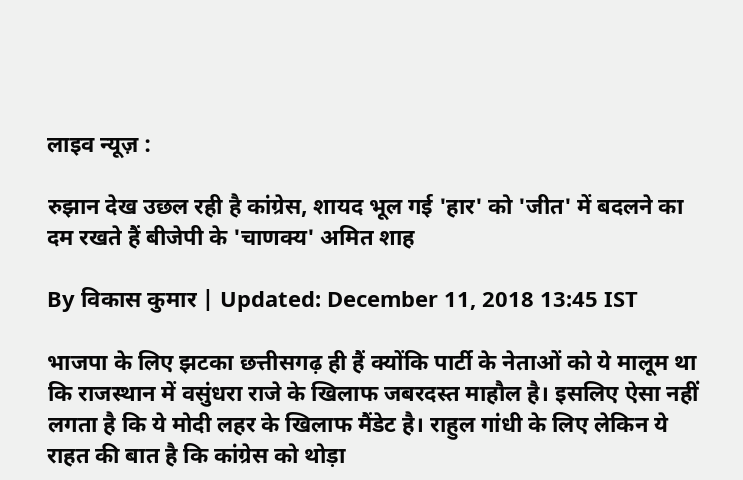लाइव न्यूज़ :

रुझान देख उछल रही है कांग्रेस, शायद भूल गई 'हार' को 'जीत' में बदलने का दम रखते हैं बीजेपी के 'चाणक्य' अमित शाह

By विकास कुमार | Updated: December 11, 2018 13:45 IST

भाजपा के लिए झटका छत्तीसगढ़ ही हैं क्योंकि पार्टी के नेताओं को ये मालूम था कि राजस्थान में वसुंधरा राजे के खिलाफ जबरदस्त माहौल है। इसलिए ऐसा नहीं लगता है कि ये मोदी लहर के खिलाफ मैंडेट है। राहुल गांधी के लिए लेकिन ये राहत की बात है कि कांग्रेस को थोड़ा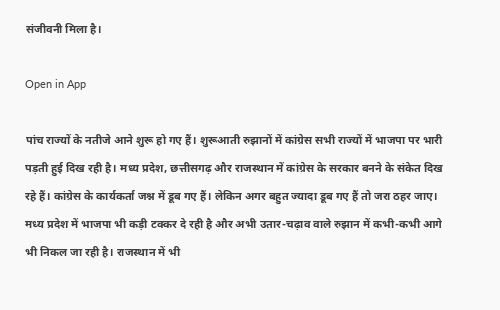संजीवनी मिला है।

Open in App

पांच राज्यों के नतीजे आने शुरू हो गए हैं। शुरूआती रुझानों में कांग्रेस सभी राज्यों में भाजपा पर भारी पड़ती हुई दिख रही है। मध्य प्रदेश, छत्तीसगढ़ और राजस्थान में कांग्रेस के सरकार बनने के संकेत दिख रहे हैं। कांग्रेस के कार्यकर्ता जश्न में डूब गए हैं। लेकिन अगर बहुत ज्यादा डूब गए हैं तो जरा ठहर जाए। मध्य प्रदेश में भाजपा भी कड़ी टक्कर दे रही है और अभी उतार-चढ़ाव वाले रुझान में कभी-कभी आगे भी निकल जा रही है। राजस्थान में भी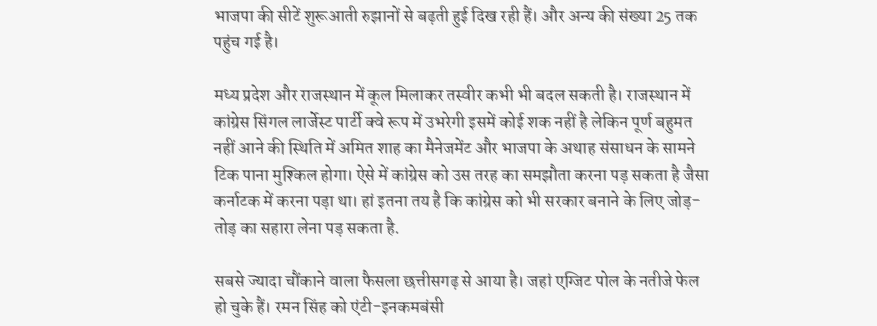भाजपा की सीटें शुरूआती रुझानों से बढ़ती हुई दिख रही हैं। और अन्य की संख्या 25 तक पहुंच गई है।

मध्य प्रदेश और राजस्थान में कूल मिलाकर तस्वीर कभी भी बदल सकती है। राजस्थान में कांग्रेस सिंगल लार्जेस्ट पार्टी क्वे रूप में उभरेगी इसमें कोई शक नहीं है लेकिन पूर्ण बहुमत नहीं आने की स्थिति में अमित शाह का मैनेजमेंट और भाजपा के अथाह संसाधन के सामने टिक पाना मुश्किल होगा। ऐसे में कांग्रेस को उस तरह का समझौता करना पड़ सकता है जैसा कर्नाटक में करना पड़ा था। हां इतना तय है कि कांग्रेस को भी सरकार बनाने के लिए जोड़-तोड़ का सहारा लेना पड़ सकता है.

सबसे ज्यादा चौंकाने वाला फैसला छत्तीसगढ़ से आया है। जहां एग्जिट पोल के नतीजे फेल हो चुके हैं। रमन सिंह को एंटी-इनकमबंसी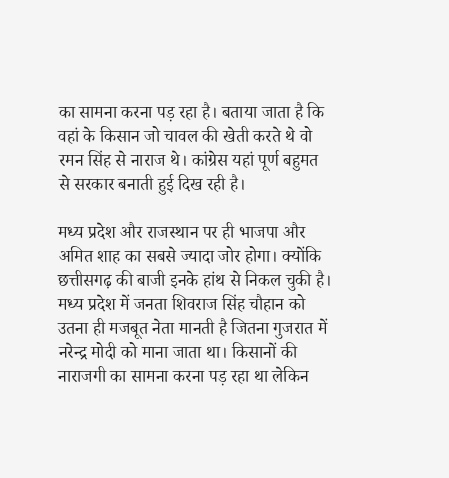का सामना करना पड़ रहा है। बताया जाता है कि वहां के किसान जो चावल की खेती करते थे वो रमन सिंह से नाराज थे। कांग्रेस यहां पूर्ण बहुमत से सरकार बनाती हुई दिख रही है।

मध्य प्रदेश और राजस्थान पर ही भाजपा और अमित शाह का सबसे ज्यादा जोर होगा। क्योंकि छत्तीसगढ़ की बाजी इनके हांथ से निकल चुकी है। मध्य प्रदेश में जनता शिवराज सिंह चौहान को उतना ही मजबूत नेता मानती है जितना गुजरात में नरेन्द्र मोदी को माना जाता था। किसानों की नाराजगी का सामना करना पड़ रहा था लेकिन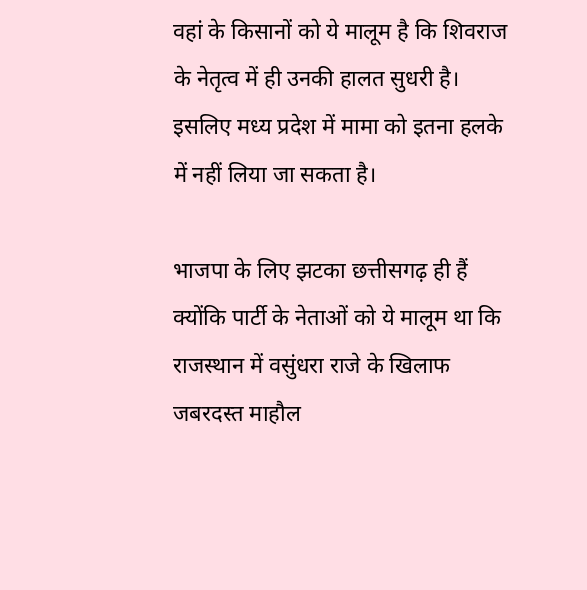वहां के किसानों को ये मालूम है कि शिवराज के नेतृत्व में ही उनकी हालत सुधरी है। इसलिए मध्य प्रदेश में मामा को इतना हलके में नहीं लिया जा सकता है।

भाजपा के लिए झटका छत्तीसगढ़ ही हैं क्योंकि पार्टी के नेताओं को ये मालूम था कि राजस्थान में वसुंधरा राजे के खिलाफ जबरदस्त माहौल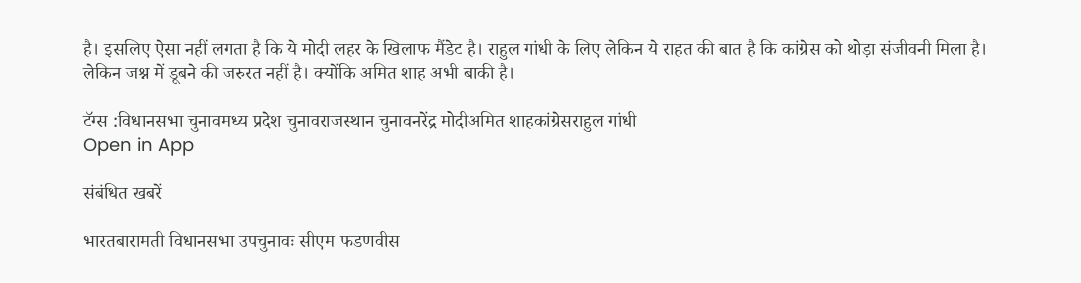है। इसलिए ऐसा नहीं लगता है कि ये मोदी लहर के खिलाफ मैंडेट है। राहुल गांधी के लिए लेकिन ये राहत की बात है कि कांग्रेस को थोड़ा संजीवनी मिला है। लेकिन जश्न में डूबने की जरुरत नहीं है। क्योंकि अमित शाह अभी बाकी है।

टॅग्स :विधानसभा चुनावमध्य प्रदेश चुनावराजस्‍थान चुनावनरेंद्र मोदीअमित शाहकांग्रेसराहुल गांधी
Open in App

संबंधित खबरें

भारतबारामती विधानसभा उपचुनावः सीएम फडणवीस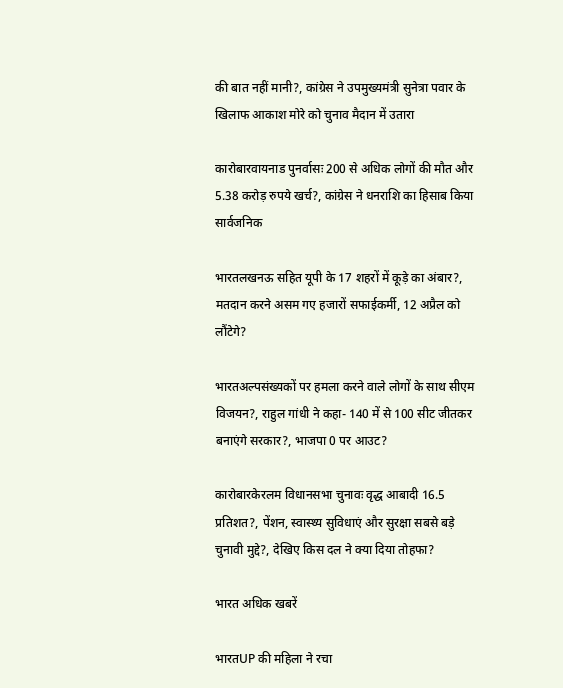की बात नहीं मानी?, कांग्रेस ने उपमुख्यमंत्री सुनेत्रा पवार के खिलाफ आकाश मोरे को चुनाव मैदान में उतारा

कारोबारवायनाड पुनर्वासः 200 से अधिक लोगों की मौत और 5.38 करोड़ रुपये खर्च?, कांग्रेस ने धनराशि का हिसाब किया सार्वजनिक

भारतलखनऊ सहित यूपी के 17 शहरों में कूड़े का अंबार?, मतदान करने असम गए हजारों सफाईकर्मी, 12 अप्रैल को लौंटेगे?

भारतअल्पसंख्यकों पर हमला करने वाले लोगों के साथ सीएम विजयन?, राहुल गांधी ने कहा- 140 में से 100 सीट जीतकर बनाएंगे सरकार?, भाजपा 0 पर आउट?

कारोबारकेरलम विधानसभा चुनावः वृद्ध आबादी 16.5 प्रतिशत?, पेंशन, स्वास्थ्य सुविधाएं और सुरक्षा सबसे बड़े चुनावी मुद्दे?, देखिए किस दल ने क्या दिया तोहफा?

भारत अधिक खबरें

भारतUP की महिला ने रचा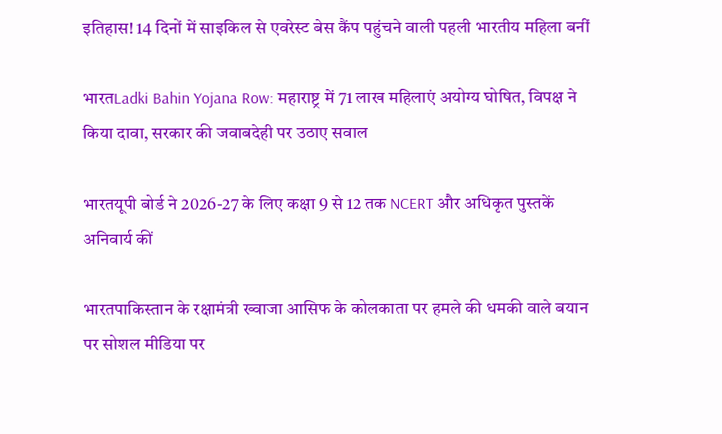इतिहास! 14 दिनों में साइकिल से एवरेस्ट बेस कैंप पहुंचने वाली पहली भारतीय महिला बनीं

भारतLadki Bahin Yojana Row: महाराष्ट्र में 71 लाख महिलाएं अयोग्य घोषित, विपक्ष ने किया दावा, सरकार की जवाबदेही पर उठाए सवाल

भारतयूपी बोर्ड ने 2026-27 के लिए कक्षा 9 से 12 तक NCERT और अधिकृत पुस्तकें अनिवार्य कीं

भारतपाकिस्तान के रक्षामंत्री ख्वाजा आसिफ के कोलकाता पर हमले की धमकी वाले बयान पर सोशल मीडिया पर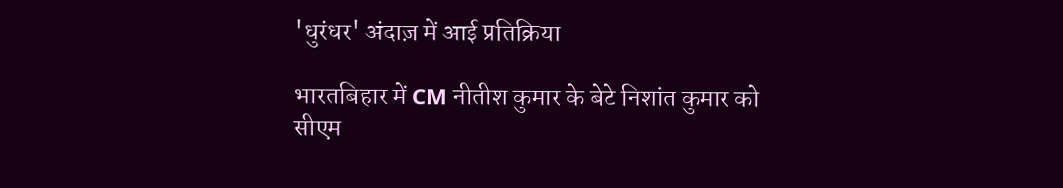'धुरंधर' अंदाज़ में आई प्रतिक्रिया

भारतबिहार में CM नीतीश कुमार के बेटे निशांत कुमार को सीएम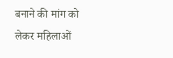बनाने की मांग को लेकर महिलाओं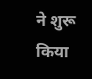ने शुरू किया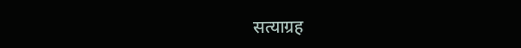सत्याग्रह